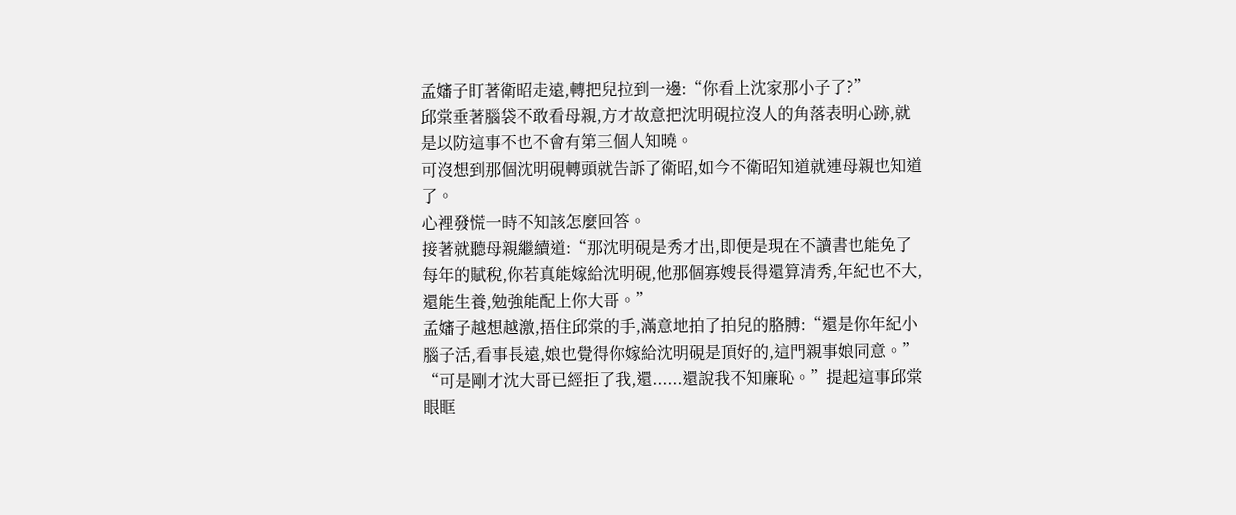孟嬸子盯著衛昭走遠,轉把兒拉到一邊:“你看上沈家那小子了?”
邱棠垂著腦袋不敢看母親,方才故意把沈明硯拉沒人的角落表明心跡,就是以防這事不也不會有第三個人知曉。
可沒想到那個沈明硯轉頭就告訴了衛昭,如今不衛昭知道就連母親也知道了。
心裡發慌一時不知該怎麼回答。
接著就聽母親繼續道:“那沈明硯是秀才出,即便是現在不讀書也能免了每年的賦稅,你若真能嫁給沈明硯,他那個寡嫂長得還算清秀,年紀也不大,還能生養,勉強能配上你大哥。”
孟嬸子越想越激,捂住邱棠的手,滿意地拍了拍兒的胳膊:“還是你年紀小腦子活,看事長遠,娘也覺得你嫁給沈明硯是頂好的,這門親事娘同意。”
“可是剛才沈大哥已經拒了我,還......還說我不知廉恥。”提起這事邱棠眼眶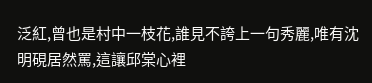泛紅,曾也是村中一枝花,誰見不誇上一句秀麗,唯有沈明硯居然罵,這讓邱棠心裡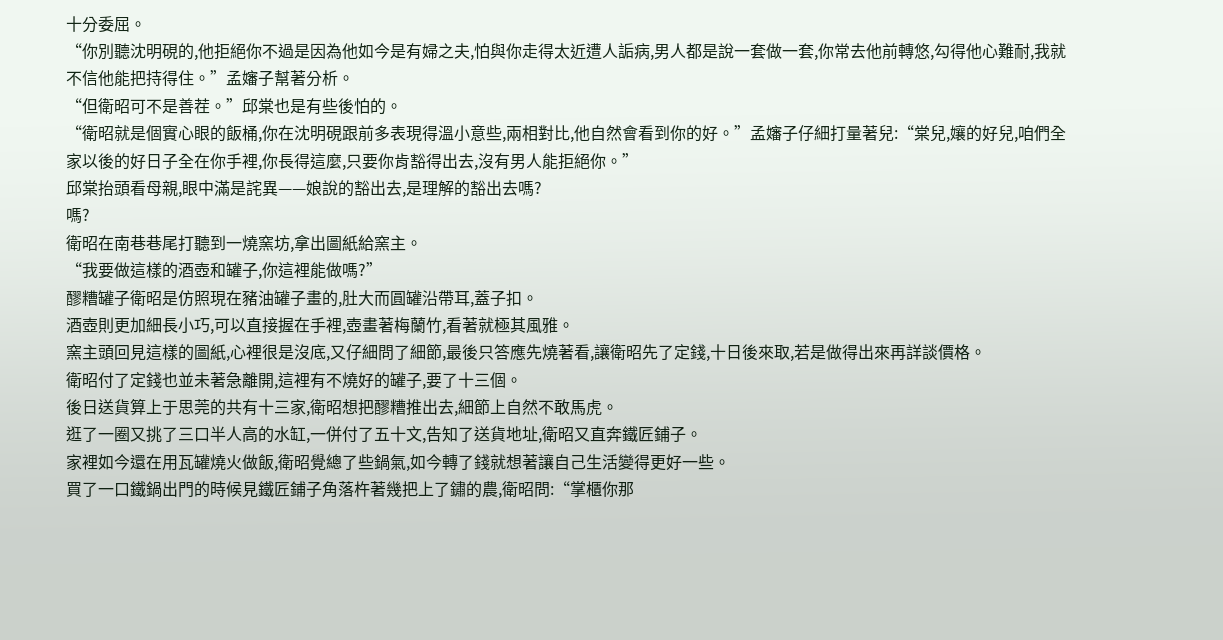十分委屈。
“你別聽沈明硯的,他拒絕你不過是因為他如今是有婦之夫,怕與你走得太近遭人詬病,男人都是說一套做一套,你常去他前轉悠,勾得他心難耐,我就不信他能把持得住。”孟嬸子幫著分析。
“但衛昭可不是善茬。”邱棠也是有些後怕的。
“衛昭就是個實心眼的飯桶,你在沈明硯跟前多表現得溫小意些,兩相對比,他自然會看到你的好。”孟嬸子仔細打量著兒:“棠兒,孃的好兒,咱們全家以後的好日子全在你手裡,你長得這麼,只要你肯豁得出去,沒有男人能拒絕你。”
邱棠抬頭看母親,眼中滿是詫異——娘說的豁出去,是理解的豁出去嗎?
嗎?
衛昭在南巷巷尾打聽到一燒窯坊,拿出圖紙給窯主。
“我要做這樣的酒壺和罐子,你這裡能做嗎?”
醪糟罐子衛昭是仿照現在豬油罐子畫的,肚大而圓罐沿帶耳,蓋子扣。
酒壺則更加細長小巧,可以直接握在手裡,壺畫著梅蘭竹,看著就極其風雅。
窯主頭回見這樣的圖紙,心裡很是沒底,又仔細問了細節,最後只答應先燒著看,讓衛昭先了定錢,十日後來取,若是做得出來再詳談價格。
衛昭付了定錢也並未著急離開,這裡有不燒好的罐子,要了十三個。
後日送貨算上于思莞的共有十三家,衛昭想把醪糟推出去,細節上自然不敢馬虎。
逛了一圈又挑了三口半人高的水缸,一併付了五十文,告知了送貨地址,衛昭又直奔鐵匠鋪子。
家裡如今還在用瓦罐燒火做飯,衛昭覺總了些鍋氣,如今轉了錢就想著讓自己生活變得更好一些。
買了一口鐵鍋出門的時候見鐵匠鋪子角落杵著幾把上了鏽的農,衛昭問:“掌櫃你那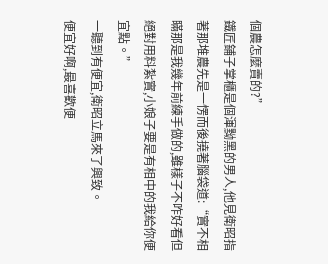個農怎麼賣的?”
鐵匠鋪子掌櫃是個渾黝黑的男人,他見衛昭指著那堆農先是一愣而後撓著腦袋道:“實不相瞞那是我幾年前練手做的,雖樣子不咋好看但絕對用料紮實,小娘子要是有相中的我給你便宜點。”
一聽到有便宜,衛昭立馬來了興致。
便宜好啊,最喜歡便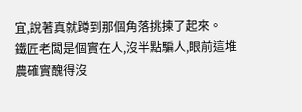宜,說著真就蹲到那個角落挑揀了起來。
鐵匠老闆是個實在人,沒半點騙人,眼前這堆農確實醜得沒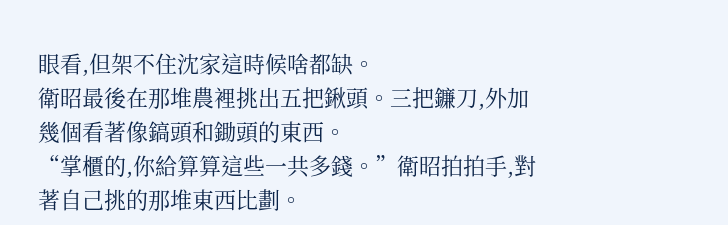眼看,但架不住沈家這時候啥都缺。
衛昭最後在那堆農裡挑出五把鍬頭。三把鐮刀,外加幾個看著像鎬頭和鋤頭的東西。
“掌櫃的,你給算算這些一共多錢。”衛昭拍拍手,對著自己挑的那堆東西比劃。